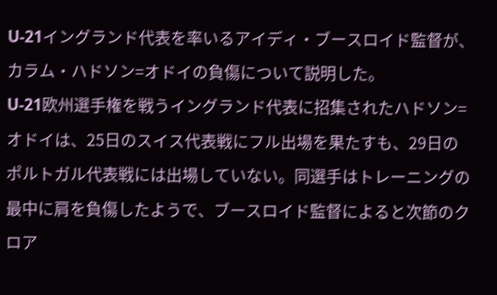U-21イングランド代表を率いるアイディ・ブースロイド監督が、カラム・ハドソン=オドイの負傷について説明した。
U-21欧州選手権を戦うイングランド代表に招集されたハドソン=オドイは、25日のスイス代表戦にフル出場を果たすも、29日のポルトガル代表戦には出場していない。同選手はトレーニングの最中に肩を負傷したようで、ブースロイド監督によると次節のクロア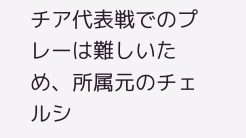チア代表戦でのプレーは難しいため、所属元のチェルシ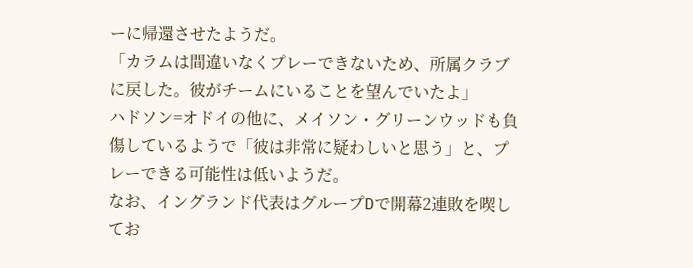ーに帰還させたようだ。
「カラムは間違いなくプレーできないため、所属クラブに戻した。彼がチームにいることを望んでいたよ」
ハドソン=オドイの他に、メイソン・グリーンウッドも負傷しているようで「彼は非常に疑わしいと思う」と、プレーできる可能性は低いようだ。
なお、イングランド代表はグループDで開幕2連敗を喫してお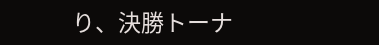り、決勝トーナ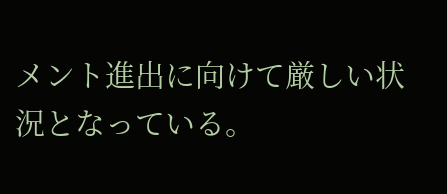メント進出に向けて厳しい状況となっている。